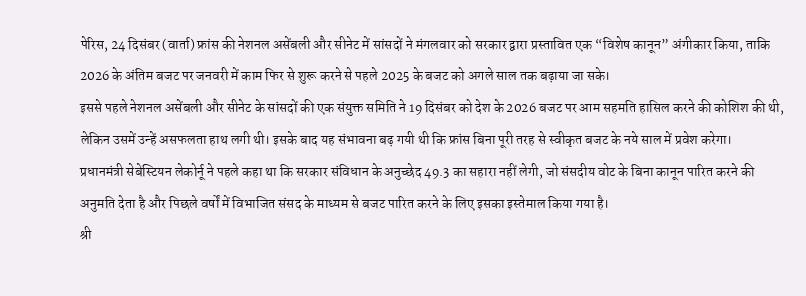पेरिस, 24 दिसंबर (वार्ता) फ्रांस की नेशनल असेंबली और सीनेट में सांसदों ने मंगलवार को सरकार द्वारा प्रस्तावित एक “विशेष कानून” अंगीकार किया, ताकि 2026 के अंतिम बजट पर जनवरी में काम फिर से शुरू करने से पहले 2025 के बजट को अगले साल तक बढ़ाया जा सके।
इससे पहले नेशनल असेंबली और सीनेट के सांसदों की एक संयुक्त समिति ने 19 दिसंबर को देश के 2026 बजट पर आम सहमति हासिल करने की कोशिश की थी, लेकिन उसमें उन्हें असफलता हाथ लगी थी। इसके बाद यह संभावना बढ़ गयी थी कि फ्रांस बिना पूरी तरह से स्वीकृत बजट के नये साल में प्रवेश करेगा।
प्रधानमंत्री सेबेस्टियन लेकोर्नू ने पहले कहा था कि सरकार संविधान के अनुच्छेद 49.3 का सहारा नहीं लेगी, जो संसदीय वोट के बिना कानून पारित करने की अनुमति देता है और पिछले वर्षों में विभाजित संसद के माध्यम से बजट पारित करने के लिए इसका इस्तेमाल किया गया है।
श्री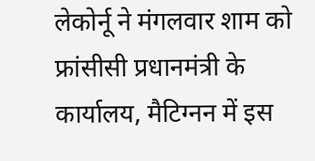लेकोर्नू ने मंगलवार शाम को फ्रांसीसी प्रधानमंत्री के कार्यालय, मैटिग्नन में इस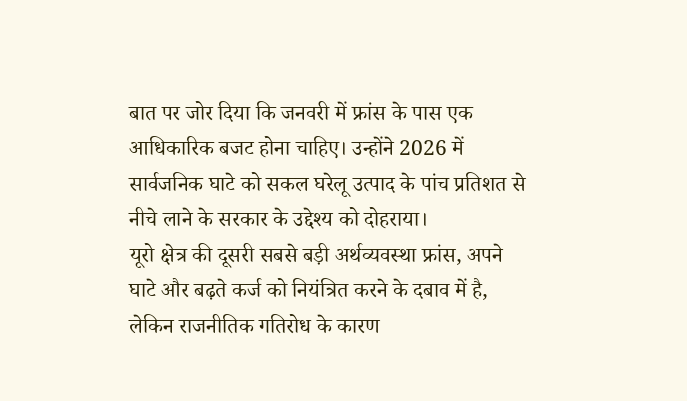बात पर जोर दिया कि जनवरी में फ्रांस के पास एक आधिकारिक बजट होना चाहिए। उन्होंने 2026 में सार्वजनिक घाटे को सकल घरेलू उत्पाद के पांच प्रतिशत से नीचे लाने के सरकार के उद्देश्य को दोहराया।
यूरो क्षेत्र की दूसरी सबसे बड़ी अर्थव्यवस्था फ्रांस, अपने घाटे और बढ़ते कर्ज को नियंत्रित करने के दबाव में है, लेकिन राजनीतिक गतिरोध के कारण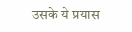उसके ये प्रयास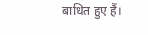बाधित हुए हैं।